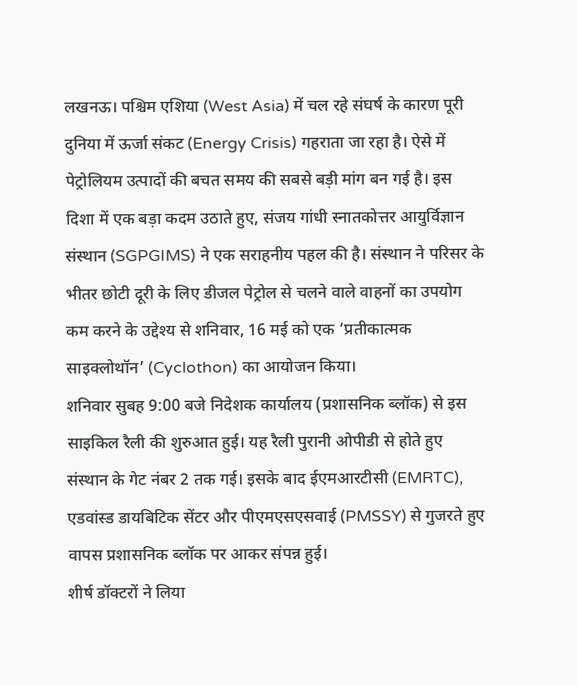लखनऊ। पश्चिम एशिया (West Asia) में चल रहे संघर्ष के कारण पूरी दुनिया में ऊर्जा संकट (Energy Crisis) गहराता जा रहा है। ऐसे में पेट्रोलियम उत्पादों की बचत समय की सबसे बड़ी मांग बन गई है। इस दिशा में एक बड़ा कदम उठाते हुए, संजय गांधी स्नातकोत्तर आयुर्विज्ञान संस्थान (SGPGIMS) ने एक सराहनीय पहल की है। संस्थान ने परिसर के भीतर छोटी दूरी के लिए डीजल पेट्रोल से चलने वाले वाहनों का उपयोग कम करने के उद्देश्य से शनिवार, 16 मई को एक ‘प्रतीकात्मक साइक्लोथॉन’ (Cyclothon) का आयोजन किया।
शनिवार सुबह 9:00 बजे निदेशक कार्यालय (प्रशासनिक ब्लॉक) से इस साइकिल रैली की शुरुआत हुई। यह रैली पुरानी ओपीडी से होते हुए संस्थान के गेट नंबर 2 तक गई। इसके बाद ईएमआरटीसी (EMRTC), एडवांस्ड डायबिटिक सेंटर और पीएमएसएसवाई (PMSSY) से गुजरते हुए वापस प्रशासनिक ब्लॉक पर आकर संपन्न हुई।
शीर्ष डॉक्टरों ने लिया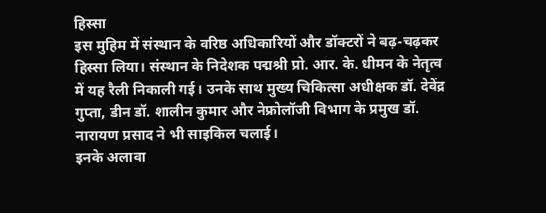हिस्सा
इस मुहिम में संस्थान के वरिष्ठ अधिकारियों और डॉक्टरों ने बढ़-चढ़कर हिस्सा लिया। संस्थान के निदेशक पद्मश्री प्रो. आर. के. धीमन के नेतृत्व में यह रैली निकाली गई। उनके साथ मुख्य चिकित्सा अधीक्षक डॉ. देवेंद्र गुप्ता, डीन डॉ. शालीन कुमार और नेफ्रोलॉजी विभाग के प्रमुख डॉ. नारायण प्रसाद ने भी साइकिल चलाई।
इनके अलावा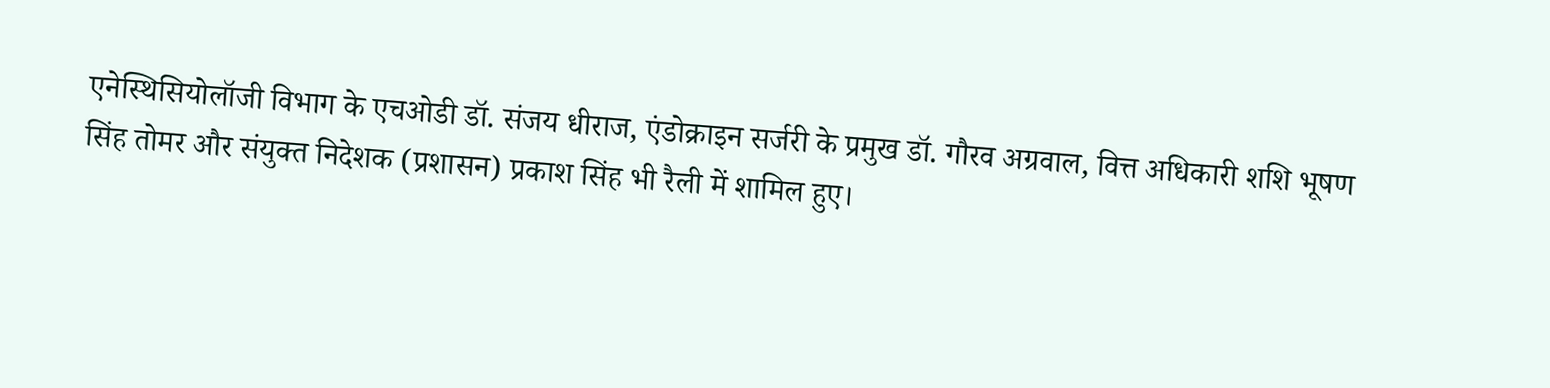एनेस्थिसियोलॉजी विभाग के एचओडी डॉ. संजय धीराज, एंडोक्राइन सर्जरी के प्रमुख डॉ. गौरव अग्रवाल, वित्त अधिकारी शशि भूषण सिंह तोमर और संयुक्त निदेशक (प्रशासन) प्रकाश सिंह भी रैली में शामिल हुए।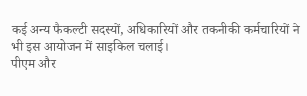कई अन्य फैकल्टी सदस्यों, अधिकारियों और तकनीकी कर्मचारियों ने भी इस आयोजन में साइकिल चलाई।
पीएम और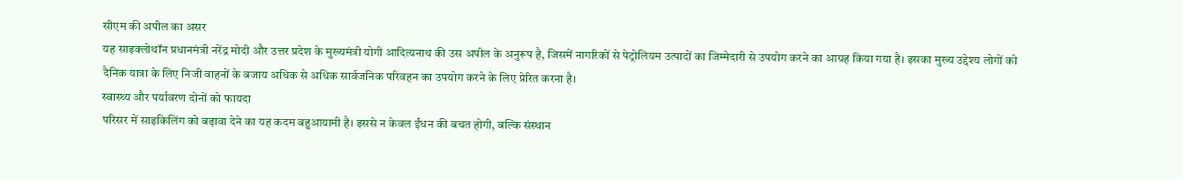सीएम की अपील का असर
यह साइक्लोथॉन प्रधानमंत्री नरेंद्र मोदी और उत्तर प्रदेश के मुख्यमंत्री योगी आदित्यनाथ की उस अपील के अनुरूप है, जिसमें नागरिकों से पेट्रोलियम उत्पादों का जिम्मेदारी से उपयोग करने का आग्रह किया गया है। इसका मुख्य उद्देश्य लोगों को दैनिक यात्रा के लिए निजी वाहनों के बजाय अधिक से अधिक सार्वजनिक परिवहन का उपयोग करने के लिए प्रेरित करना है।
स्वास्थ्य और पर्यावरण दोनों को फायदा
परिसर में साइकिलिंग को बढ़ावा देने का यह कदम बहुआयामी है। इससे न केवल ईंधन की बचत होगी, बल्कि संस्थान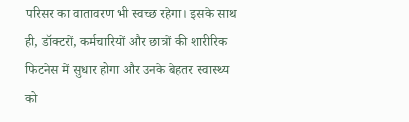परिसर का वातावरण भी स्वच्छ रहेगा। इसके साथ ही, डॉक्टरों, कर्मचारियों और छात्रों की शारीरिक फिटनेस में सुधार होगा और उनके बेहतर स्वास्थ्य को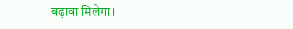बढ़ावा मिलेगा।